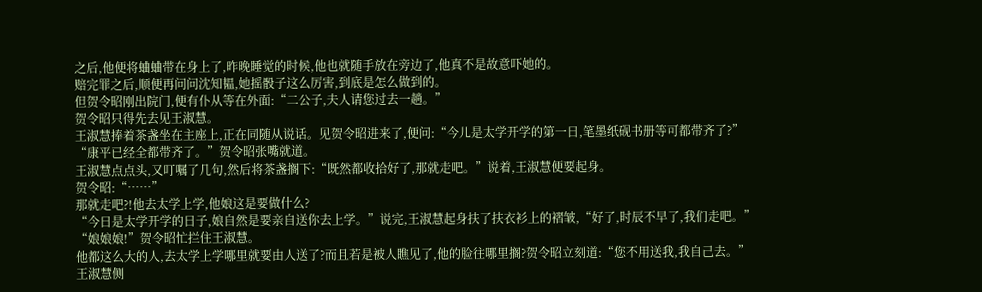之后,他便将蛐蛐带在身上了,昨晚睡觉的时候,他也就随手放在旁边了,他真不是故意吓她的。
赔完罪之后,顺便再问问沈知韫,她摇骰子这么厉害,到底是怎么做到的。
但贺令昭刚出院门,便有仆从等在外面:“二公子,夫人请您过去一趟。”
贺令昭只得先去见王淑慧。
王淑慧捧着茶盏坐在主座上,正在同随从说话。见贺令昭进来了,便问:“今儿是太学开学的第一日,笔墨纸砚书册等可都带齐了?”
“康平已经全都带齐了。”贺令昭张嘴就道。
王淑慧点点头,又叮嘱了几句,然后将茶盏搁下:“既然都收拾好了,那就走吧。”说着,王淑慧便要起身。
贺令昭:“……”
那就走吧?!他去太学上学,他娘这是要做什么?
“今日是太学开学的日子,娘自然是要亲自送你去上学。”说完,王淑慧起身扶了扶衣衫上的褶皱,“好了,时辰不早了,我们走吧。”
“娘娘娘!”贺令昭忙拦住王淑慧。
他都这么大的人,去太学上学哪里就要由人送了?而且若是被人瞧见了,他的脸往哪里搁?贺令昭立刻道:“您不用送我,我自己去。”
王淑慧侧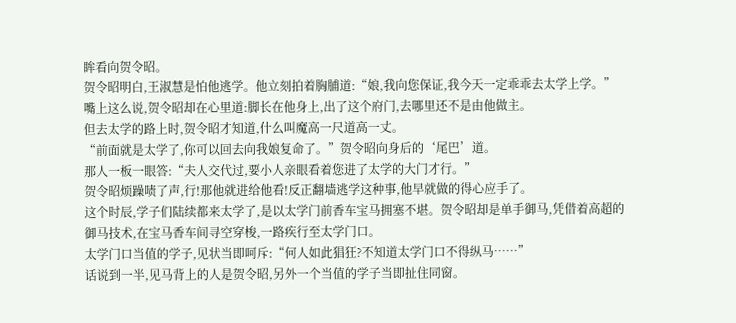眸看向贺令昭。
贺令昭明白,王淑慧是怕他逃学。他立刻拍着胸脯道:“娘,我向您保证,我今天一定乖乖去太学上学。”
嘴上这么说,贺令昭却在心里道:脚长在他身上,出了这个府门,去哪里还不是由他做主。
但去太学的路上时,贺令昭才知道,什么叫魔高一尺道高一丈。
“前面就是太学了,你可以回去向我娘复命了。”贺令昭向身后的‘尾巴’道。
那人一板一眼答:“夫人交代过,要小人亲眼看着您进了太学的大门才行。”
贺令昭烦躁啧了声,行!那他就进给他看!反正翻墙逃学这种事,他早就做的得心应手了。
这个时辰,学子们陆续都来太学了,是以太学门前香车宝马拥塞不堪。贺令昭却是单手御马,凭借着高超的御马技术,在宝马香车间寻空穿梭,一路疾行至太学门口。
太学门口当值的学子,见状当即呵斥:“何人如此猖狂?不知道太学门口不得纵马……”
话说到一半,见马背上的人是贺令昭,另外一个当值的学子当即扯住同窗。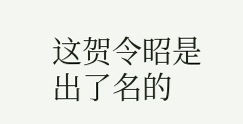这贺令昭是出了名的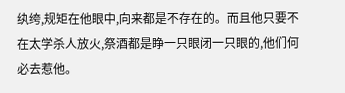纨绔,规矩在他眼中,向来都是不存在的。而且他只要不在太学杀人放火,祭酒都是睁一只眼闭一只眼的,他们何必去惹他。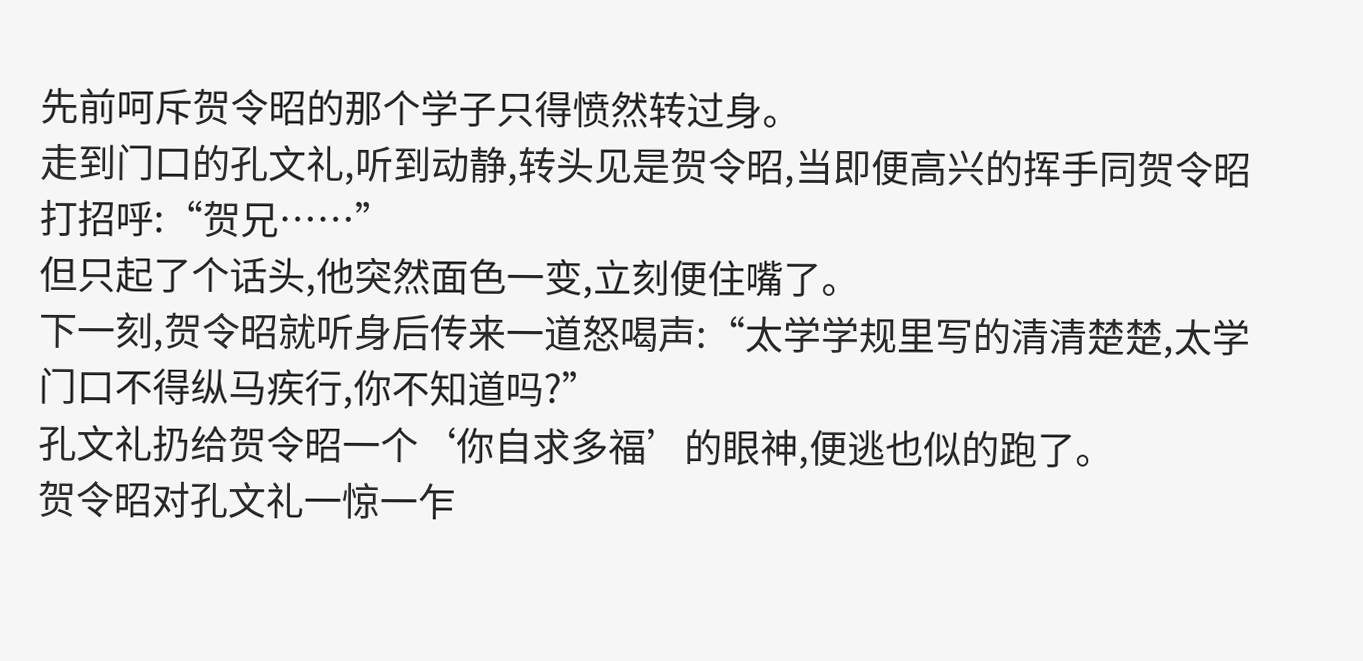先前呵斥贺令昭的那个学子只得愤然转过身。
走到门口的孔文礼,听到动静,转头见是贺令昭,当即便高兴的挥手同贺令昭打招呼:“贺兄……”
但只起了个话头,他突然面色一变,立刻便住嘴了。
下一刻,贺令昭就听身后传来一道怒喝声:“太学学规里写的清清楚楚,太学门口不得纵马疾行,你不知道吗?”
孔文礼扔给贺令昭一个‘你自求多福’的眼神,便逃也似的跑了。
贺令昭对孔文礼一惊一乍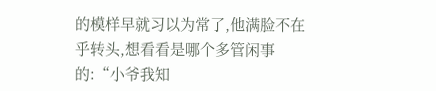的模样早就习以为常了,他满脸不在乎转头,想看看是哪个多管闲事的:“小爷我知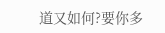道又如何?要你多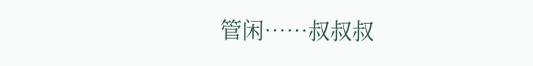管闲……叔叔叔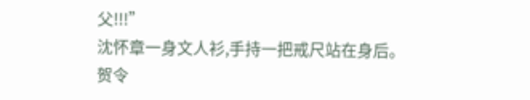父!!!”
沈怀章一身文人衫,手持一把戒尺站在身后。
贺令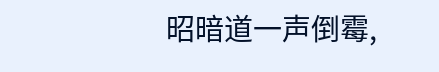昭暗道一声倒霉,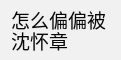怎么偏偏被沈怀章